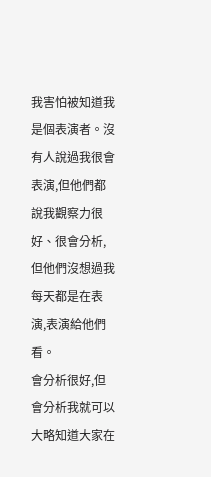我害怕被知道我是個表演者。沒有人說過我很會表演,但他們都說我觀察力很好、很會分析,但他們沒想過我每天都是在表演,表演給他們看。
會分析很好,但會分析我就可以大略知道大家在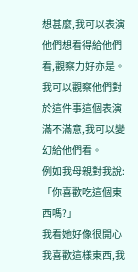想甚麼,我可以表演他們想看得給他們看,觀察力好亦是。我可以觀察他們對於這件事這個表演滿不滿意,我可以變幻給他們看。
例如我母親對我說:
「你喜歡吃這個東西嗎?」
我看她好像很開心我喜歡這樣東西,我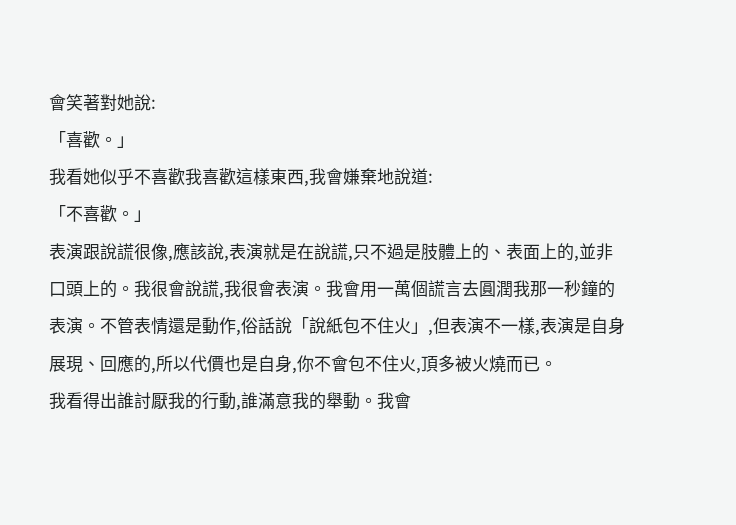會笑著對她說:
「喜歡。」
我看她似乎不喜歡我喜歡這樣東西,我會嫌棄地說道:
「不喜歡。」
表演跟說謊很像,應該說,表演就是在說謊,只不過是肢體上的、表面上的,並非口頭上的。我很會說謊,我很會表演。我會用一萬個謊言去圓潤我那一秒鐘的表演。不管表情還是動作,俗話說「說紙包不住火」,但表演不一樣,表演是自身展現、回應的,所以代價也是自身,你不會包不住火,頂多被火燒而已。
我看得出誰討厭我的行動,誰滿意我的舉動。我會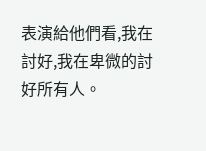表演給他們看,我在討好,我在卑微的討好所有人。